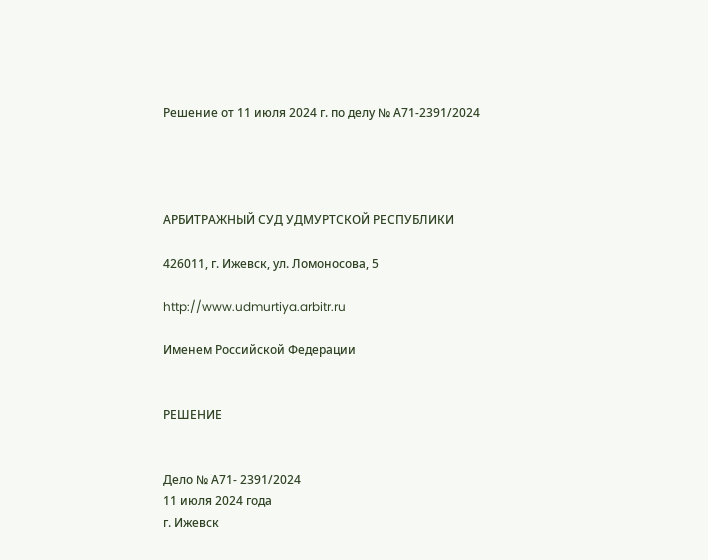Решение от 11 июля 2024 г. по делу № А71-2391/2024




АРБИТРАЖНЫЙ СУД УДМУРТСКОЙ РЕСПУБЛИКИ

426011, г. Ижевск, ул. Ломоносова, 5

http://www.udmurtiya.arbitr.ru

Именем Российской Федерации


РЕШЕНИЕ


Дело № А71- 2391/2024
11 июля 2024 года
г. Ижевск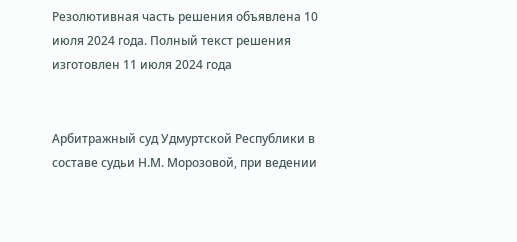Резолютивная часть решения объявлена 10 июля 2024 года. Полный текст решения изготовлен 11 июля 2024 года


Арбитражный суд Удмуртской Республики в составе судьи Н.М. Морозовой, при ведении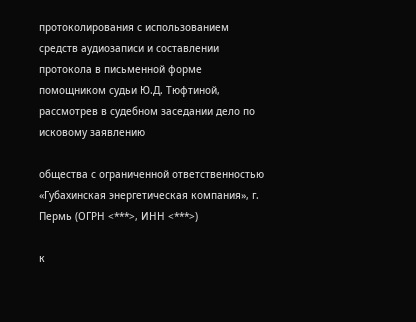протоколирования с использованием средств аудиозаписи и составлении протокола в письменной форме помощником судьи Ю.Д. Тюфтиной, рассмотрев в судебном заседании дело по исковому заявлению

общества с ограниченной ответственностью «Губахинская энергетическая компания», г. Пермь (ОГРН <***>, ИНН <***>)

к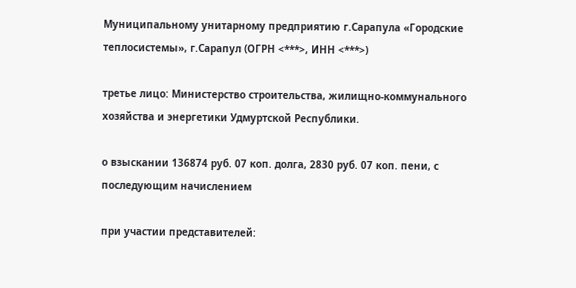Муниципальному унитарному предприятию г.Сарапула «Городские теплосистемы», г.Сарапул (ОГРН <***>, ИНН <***>)

третье лицо: Министерство строительства, жилищно-коммунального хозяйства и энергетики Удмуртской Республики.

о взыскании 136874 руб. 07 коп. долга, 2830 руб. 07 коп. пени, с последующим начислением

при участии представителей: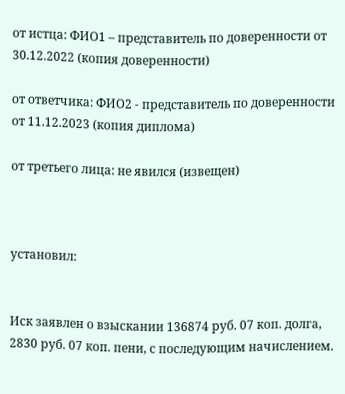от истца: ФИО1 – представитель по доверенности от 30.12.2022 (копия доверенности)

от ответчика: ФИО2 - представитель по доверенности от 11.12.2023 (копия диплома)

от третьего лица: не явился (извещен)



установил:


Иск заявлен о взыскании 136874 руб. 07 коп. долга, 2830 руб. 07 коп. пени, с последующим начислением.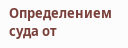Определением суда от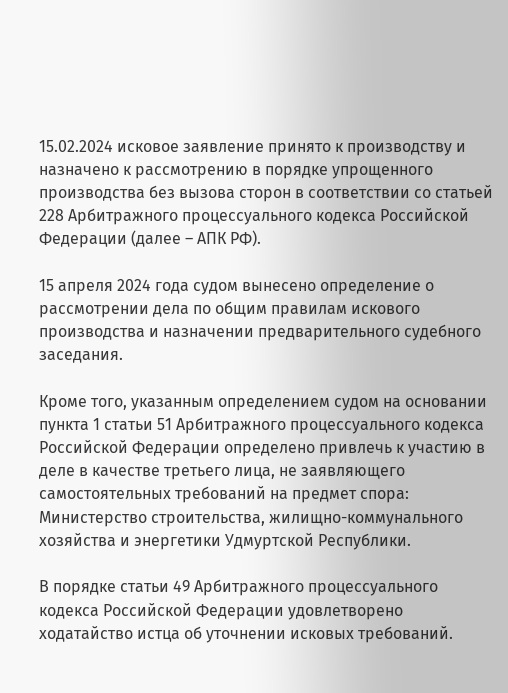15.02.2024 исковое заявление принято к производству и назначено к рассмотрению в порядке упрощенного производства без вызова сторон в соответствии со статьей 228 Арбитражного процессуального кодекса Российской Федерации (далее – АПК РФ).

15 апреля 2024 года судом вынесено определение о рассмотрении дела по общим правилам искового производства и назначении предварительного судебного заседания.

Кроме того, указанным определением судом на основании пункта 1 статьи 51 Арбитражного процессуального кодекса Российской Федерации определено привлечь к участию в деле в качестве третьего лица, не заявляющего самостоятельных требований на предмет спора: Министерство строительства, жилищно-коммунального хозяйства и энергетики Удмуртской Республики.

В порядке статьи 49 Арбитражного процессуального кодекса Российской Федерации удовлетворено ходатайство истца об уточнении исковых требований.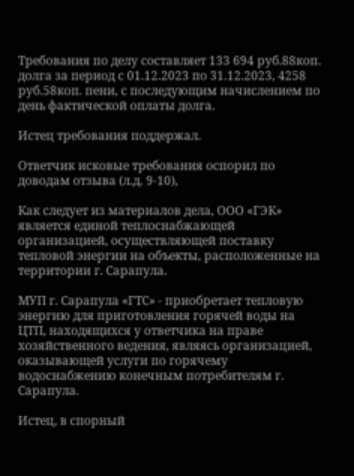Требования по делу составляет 133 694 руб.88коп. долга за период с 01.12.2023 по 31.12.2023, 4258 руб.58коп. пени, с последующим начислением по день фактической оплаты долга.

Истец требования поддержал.

Ответчик исковые требования оспорил по доводам отзыва (л.д. 9-10),

Как следует из материалов дела, ООО «ГЭК» является единой теплоснабжающей организацией, осуществляющей поставку тепловой энергии на объекты, расположенные на территории г. Сарапула.

МУП г. Сарапула «ГТС» - приобретает тепловую энергию для приготовления горячей воды на ЦТП, находящихся у ответчика на праве хозяйственного ведения, являясь организацией, оказывающей услуги по горячему водоснабжению конечным потребителям г. Сарапула.

Истец, в спорный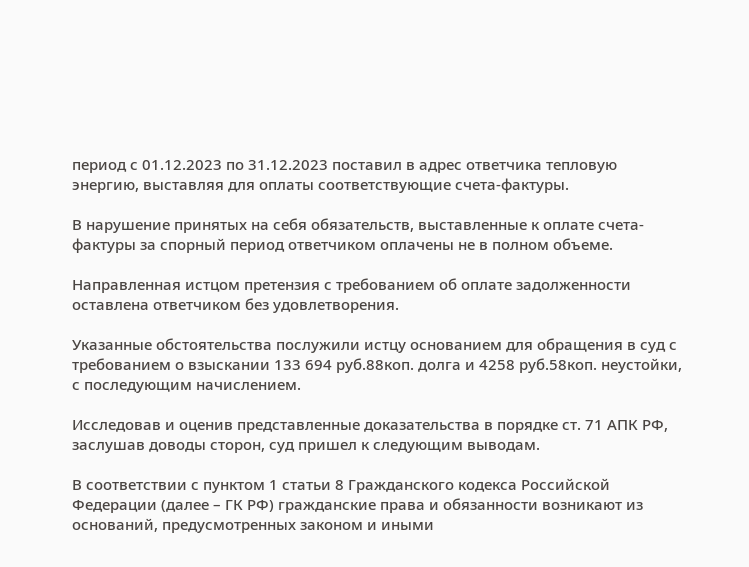период с 01.12.2023 по 31.12.2023 поставил в адрес ответчика тепловую энергию, выставляя для оплаты соответствующие счета-фактуры.

В нарушение принятых на себя обязательств, выставленные к оплате счета-фактуры за спорный период ответчиком оплачены не в полном объеме.

Направленная истцом претензия с требованием об оплате задолженности оставлена ответчиком без удовлетворения.

Указанные обстоятельства послужили истцу основанием для обращения в суд с требованием о взыскании 133 694 руб.88коп. долга и 4258 руб.58коп. неустойки, с последующим начислением.

Исследовав и оценив представленные доказательства в порядке ст. 71 АПК РФ, заслушав доводы сторон, суд пришел к следующим выводам.

В соответствии с пунктом 1 статьи 8 Гражданского кодекса Российской Федерации (далее – ГК РФ) гражданские права и обязанности возникают из оснований, предусмотренных законом и иными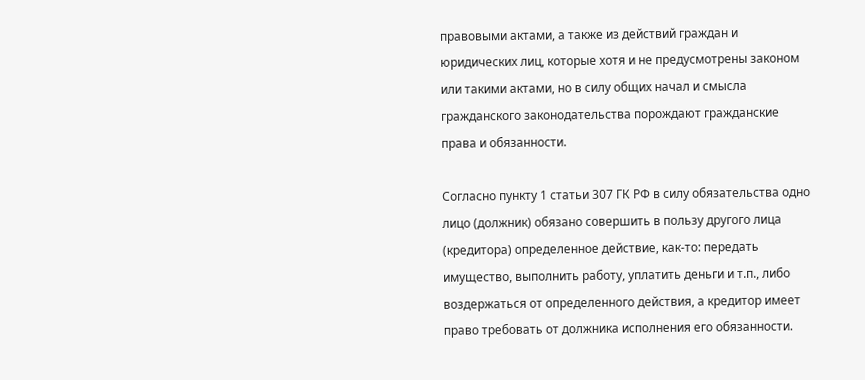правовыми актами, а также из действий граждан и юридических лиц, которые хотя и не предусмотрены законом или такими актами, но в силу общих начал и смысла гражданского законодательства порождают гражданские права и обязанности.

Согласно пункту 1 статьи 307 ГК РФ в силу обязательства одно лицо (должник) обязано совершить в пользу другого лица (кредитора) определенное действие, как-то: передать имущество, выполнить работу, уплатить деньги и т.п., либо воздержаться от определенного действия, а кредитор имеет право требовать от должника исполнения его обязанности.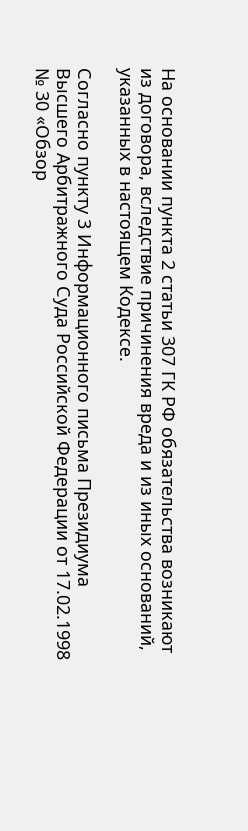На основании пункта 2 статьи 307 ГК РФ обязательства возникают из договора, вследствие причинения вреда и из иных оснований, указанных в настоящем Кодексе.

Согласно пункту 3 Информационного письма Президиума Высшего Арбитражного Суда Российской Федерации от 17.02.1998 № 30 «Обзор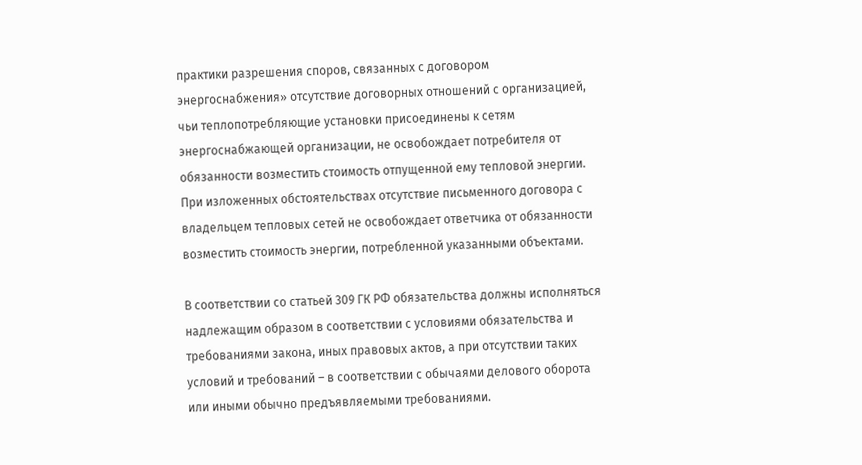практики разрешения споров, связанных с договором энергоснабжения» отсутствие договорных отношений с организацией, чьи теплопотребляющие установки присоединены к сетям энергоснабжающей организации, не освобождает потребителя от обязанности возместить стоимость отпущенной ему тепловой энергии. При изложенных обстоятельствах отсутствие письменного договора с владельцем тепловых сетей не освобождает ответчика от обязанности возместить стоимость энергии, потребленной указанными объектами.

В соответствии со статьей 309 ГК РФ обязательства должны исполняться надлежащим образом в соответствии с условиями обязательства и требованиями закона, иных правовых актов, а при отсутствии таких условий и требований – в соответствии с обычаями делового оборота или иными обычно предъявляемыми требованиями.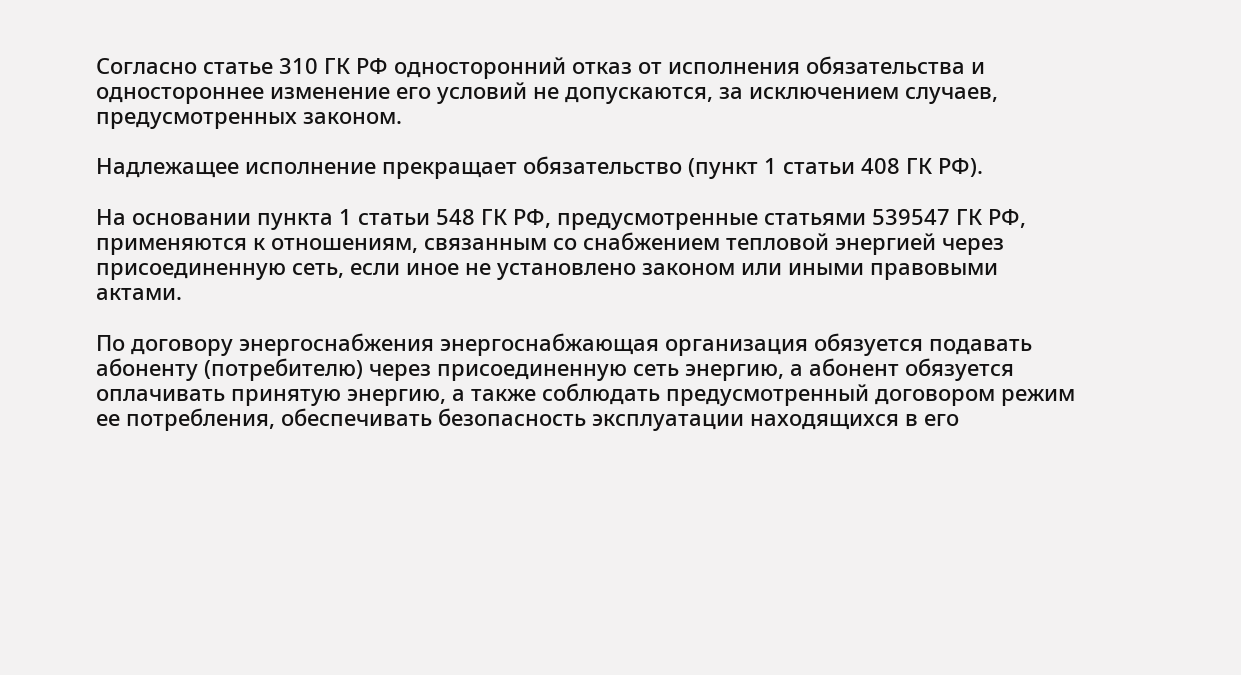Согласно статье 310 ГК РФ односторонний отказ от исполнения обязательства и одностороннее изменение его условий не допускаются, за исключением случаев, предусмотренных законом.

Надлежащее исполнение прекращает обязательство (пункт 1 статьи 408 ГК РФ).

На основании пункта 1 статьи 548 ГК РФ, предусмотренные статьями 539547 ГК РФ, применяются к отношениям, связанным со снабжением тепловой энергией через присоединенную сеть, если иное не установлено законом или иными правовыми актами.

По договору энергоснабжения энергоснабжающая организация обязуется подавать абоненту (потребителю) через присоединенную сеть энергию, а абонент обязуется оплачивать принятую энергию, а также соблюдать предусмотренный договором режим ее потребления, обеспечивать безопасность эксплуатации находящихся в его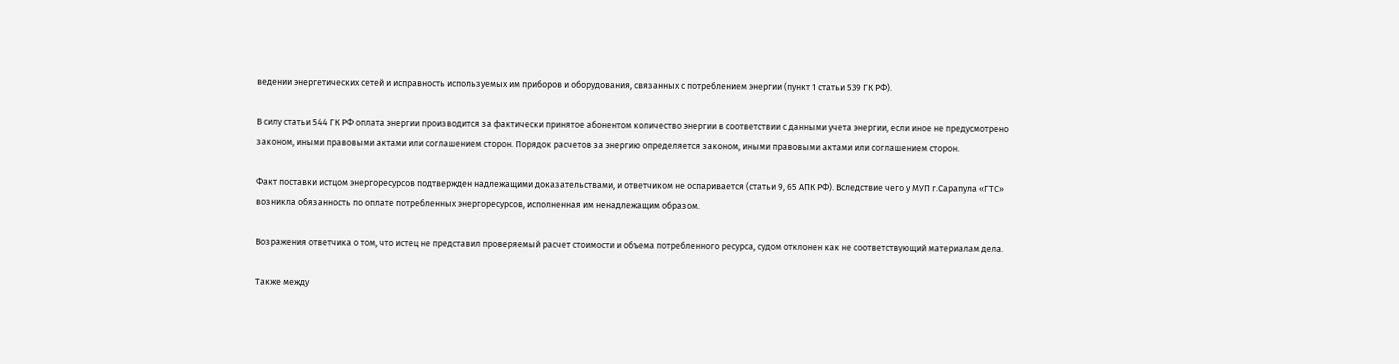ведении энергетических сетей и исправность используемых им приборов и оборудования, связанных с потреблением энергии (пункт 1 статьи 539 ГК РФ).

В силу статьи 544 ГК РФ оплата энергии производится за фактически принятое абонентом количество энергии в соответствии с данными учета энергии, если иное не предусмотрено законом, иными правовыми актами или соглашением сторон. Порядок расчетов за энергию определяется законом, иными правовыми актами или соглашением сторон.

Факт поставки истцом энергоресурсов подтвержден надлежащими доказательствами, и ответчиком не оспаривается (статьи 9, 65 АПК РФ). Вследствие чего у МУП г.Сарапула «ГТС» возникла обязанность по оплате потребленных энергоресурсов, исполненная им ненадлежащим образом.

Возражения ответчика о том, что истец не представил проверяемый расчет стоимости и объема потребленного ресурса, судом отклонен как не соответствующий материалам дела.

Также между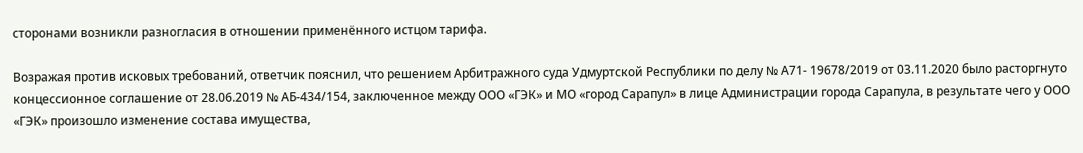сторонами возникли разногласия в отношении применённого истцом тарифа.

Возражая против исковых требований, ответчик пояснил, что решением Арбитражного суда Удмуртской Республики по делу № А71- 19678/2019 от 03.11.2020 было расторгнуто концессионное соглашение от 28.06.2019 № АБ-434/154, заключенное между ООО «ГЭК» и МО «город Сарапул» в лице Администрации города Сарапула, в результате чего у ООО «ГЭК» произошло изменение состава имущества,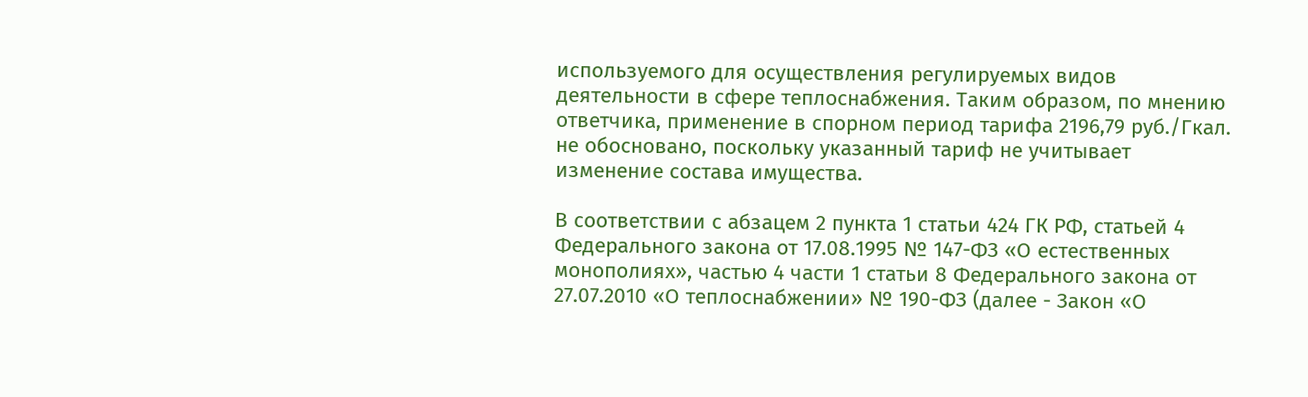используемого для осуществления регулируемых видов деятельности в сфере теплоснабжения. Таким образом, по мнению ответчика, применение в спорном период тарифа 2196,79 руб./Гкал. не обосновано, поскольку указанный тариф не учитывает изменение состава имущества.

В соответствии с абзацем 2 пункта 1 статьи 424 ГК РФ, статьей 4 Федерального закона от 17.08.1995 № 147-ФЗ «О естественных монополиях», частью 4 части 1 статьи 8 Федерального закона от 27.07.2010 «О теплоснабжении» № 190-ФЗ (далее - Закон «О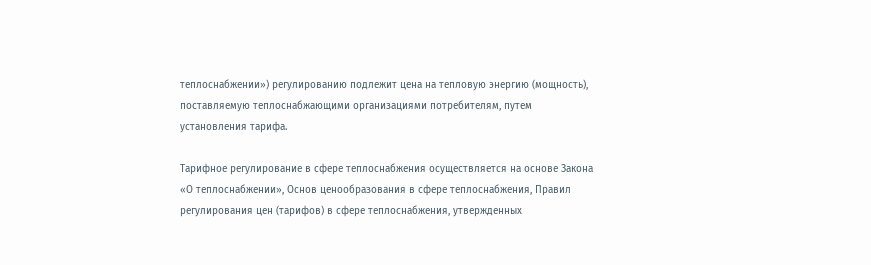теплоснабжении») регулированию подлежит цена на тепловую энергию (мощность), поставляемую теплоснабжающими организациями потребителям, путем установления тарифа.

Тарифное регулирование в сфере теплоснабжения осуществляется на основе Закона «О теплоснабжении», Основ ценообразования в сфере теплоснабжения, Правил регулирования цен (тарифов) в сфере теплоснабжения, утвержденных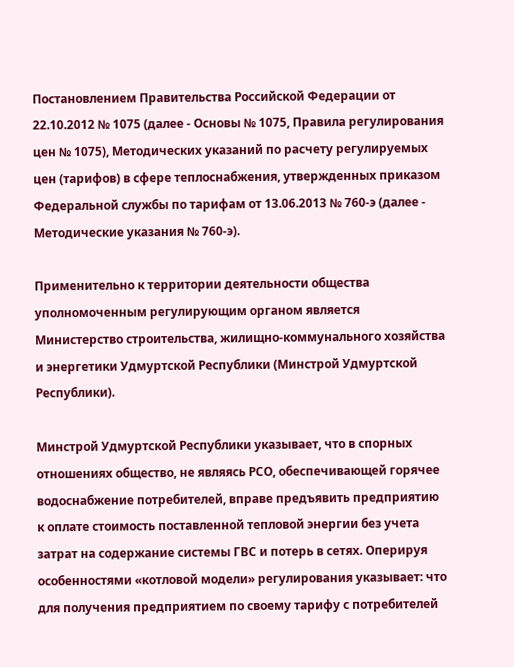Постановлением Правительства Российской Федерации от 22.10.2012 № 1075 (далее - Основы № 1075, Правила регулирования цен № 1075), Методических указаний по расчету регулируемых цен (тарифов) в сфере теплоснабжения, утвержденных приказом Федеральной службы по тарифам от 13.06.2013 № 760-э (далее - Методические указания № 760-э).

Применительно к территории деятельности общества уполномоченным регулирующим органом является Министерство строительства, жилищно-коммунального хозяйства и энергетики Удмуртской Республики (Минстрой Удмуртской Республики).

Минстрой Удмуртской Республики указывает, что в спорных отношениях общество, не являясь РСО, обеспечивающей горячее водоснабжение потребителей, вправе предъявить предприятию к оплате стоимость поставленной тепловой энергии без учета затрат на содержание системы ГВС и потерь в сетях. Оперируя особенностями «котловой модели» регулирования указывает: что для получения предприятием по своему тарифу с потребителей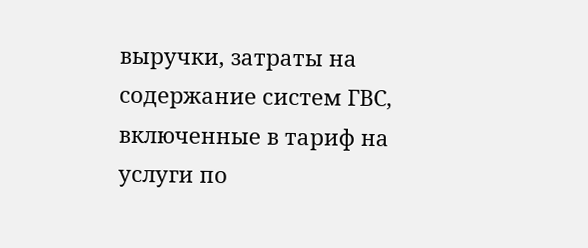выручки, затраты на содержание систем ГВС, включенные в тариф на услуги по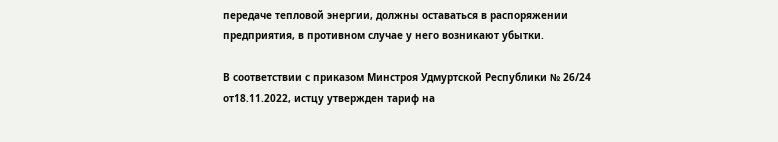передаче тепловой энергии, должны оставаться в распоряжении предприятия, в противном случае у него возникают убытки.

В соответствии с приказом Минстроя Удмуртской Республики № 26/24 от18.11.2022, истцу утвержден тариф на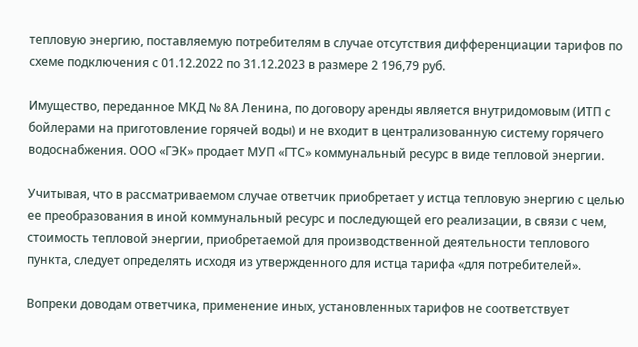тепловую энергию, поставляемую потребителям в случае отсутствия дифференциации тарифов по схеме подключения с 01.12.2022 по 31.12.2023 в размере 2 196,79 руб.

Имущество, переданное МКД № 8А Ленина, по договору аренды является внутридомовым (ИТП с бойлерами на приготовление горячей воды) и не входит в централизованную систему горячего водоснабжения. ООО «ГЭК» продает МУП «ГТС» коммунальный ресурс в виде тепловой энергии.

Учитывая, что в рассматриваемом случае ответчик приобретает у истца тепловую энергию с целью ее преобразования в иной коммунальный ресурс и последующей его реализации, в связи с чем, стоимость тепловой энергии, приобретаемой для производственной деятельности теплового пункта, следует определять исходя из утвержденного для истца тарифа «для потребителей».

Вопреки доводам ответчика, применение иных, установленных тарифов не соответствует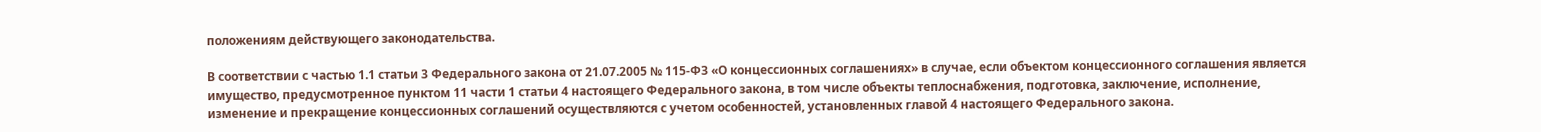положениям действующего законодательства.

В соответствии с частью 1.1 статьи 3 Федерального закона от 21.07.2005 № 115-ФЗ «О концессионных соглашениях» в случае, если объектом концессионного соглашения является имущество, предусмотренное пунктом 11 части 1 статьи 4 настоящего Федерального закона, в том числе объекты теплоснабжения, подготовка, заключение, исполнение, изменение и прекращение концессионных соглашений осуществляются с учетом особенностей, установленных главой 4 настоящего Федерального закона.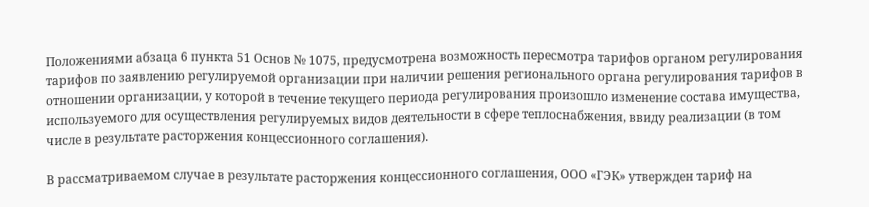Положениями абзаца 6 пункта 51 Основ № 1075, предусмотрена возможность пересмотра тарифов органом регулирования тарифов по заявлению регулируемой организации при наличии решения регионального органа регулирования тарифов в отношении организации, у которой в течение текущего периода регулирования произошло изменение состава имущества, используемого для осуществления регулируемых видов деятельности в сфере теплоснабжения, ввиду реализации (в том числе в результате расторжения концессионного соглашения).

В рассматриваемом случае в результате расторжения концессионного соглашения, ООО «ГЭК» утвержден тариф на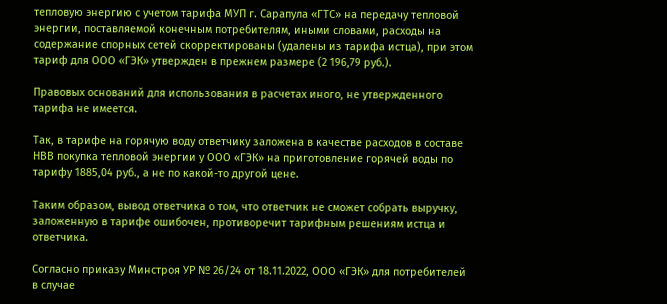тепловую энергию с учетом тарифа МУП г. Сарапула «ГТС» на передачу тепловой энергии, поставляемой конечным потребителям, иными словами, расходы на содержание спорных сетей скорректированы (удалены из тарифа истца), при этом тариф для ООО «ГЭК» утвержден в прежнем размере (2 196,79 руб.).

Правовых оснований для использования в расчетах иного, не утвержденного тарифа не имеется.

Так, в тарифе на горячую воду ответчику заложена в качестве расходов в составе НВВ покупка тепловой энергии у ООО «ГЭК» на приготовление горячей воды по тарифу 1885,04 руб., а не по какой-то другой цене.

Таким образом, вывод ответчика о том, что ответчик не сможет собрать выручку, заложенную в тарифе ошибочен, противоречит тарифным решениям истца и ответчика.

Согласно приказу Минстроя УР № 26/24 от 18.11.2022, ООО «ГЭК» для потребителей в случае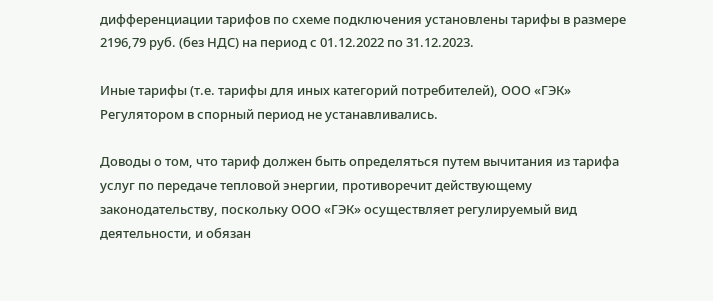дифференциации тарифов по схеме подключения установлены тарифы в размере 2196,79 руб. (без НДС) на период с 01.12.2022 по 31.12.2023.

Иные тарифы (т.е. тарифы для иных категорий потребителей), ООО «ГЭК» Регулятором в спорный период не устанавливались.

Доводы о том, что тариф должен быть определяться путем вычитания из тарифа услуг по передаче тепловой энергии, противоречит действующему законодательству, поскольку ООО «ГЭК» осуществляет регулируемый вид деятельности, и обязан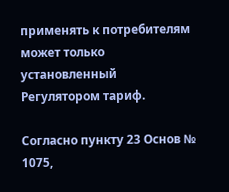применять к потребителям может только установленный Регулятором тариф.

Согласно пункту 23 Основ № 1075,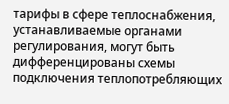тарифы в сфере теплоснабжения, устанавливаемые органами регулирования, могут быть дифференцированы схемы подключения теплопотребляющих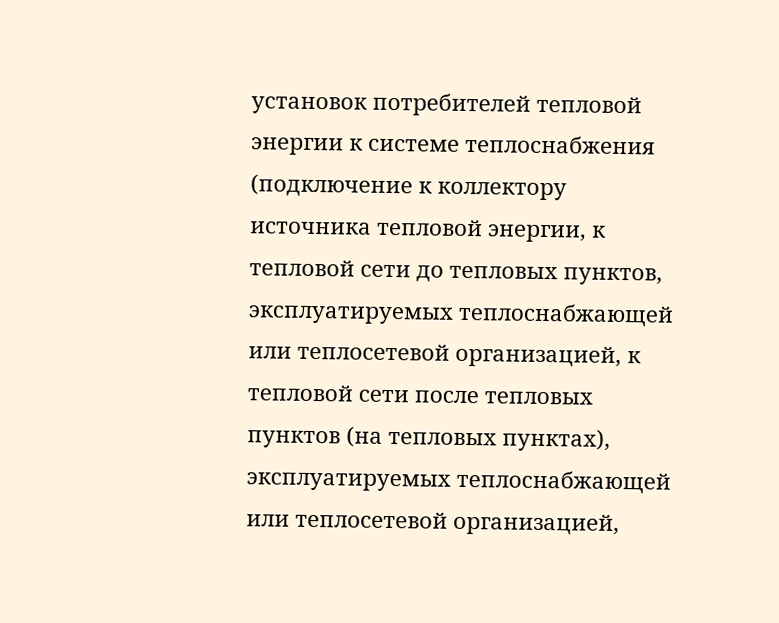установок потребителей тепловой энергии к системе теплоснабжения (подключение к коллектору источника тепловой энергии, к тепловой сети до тепловых пунктов, эксплуатируемых теплоснабжающей или теплосетевой организацией, к тепловой сети после тепловых пунктов (на тепловых пунктах), эксплуатируемых теплоснабжающей или теплосетевой организацией,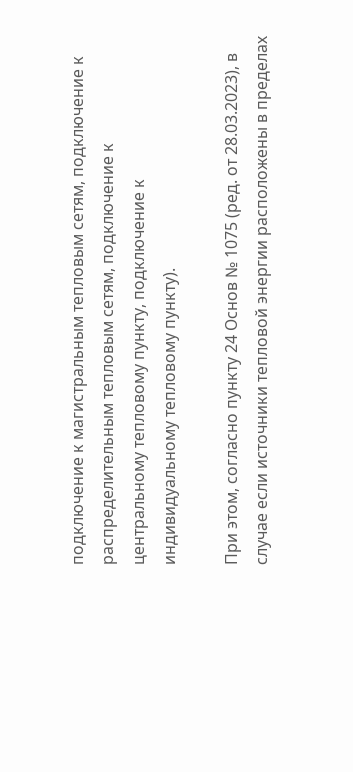подключение к магистральным тепловым сетям, подключение к распределительным тепловым сетям, подключение к центральному тепловому пункту, подключение к индивидуальному тепловому пункту).

При этом, согласно пункту 24 Основ № 1075 (ред. от 28.03.2023), в случае если источники тепловой энергии расположены в пределах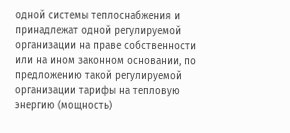одной системы теплоснабжения и принадлежат одной регулируемой организации на праве собственности или на ином законном основании, по предложению такой регулируемой организации тарифы на тепловую энергию (мощность)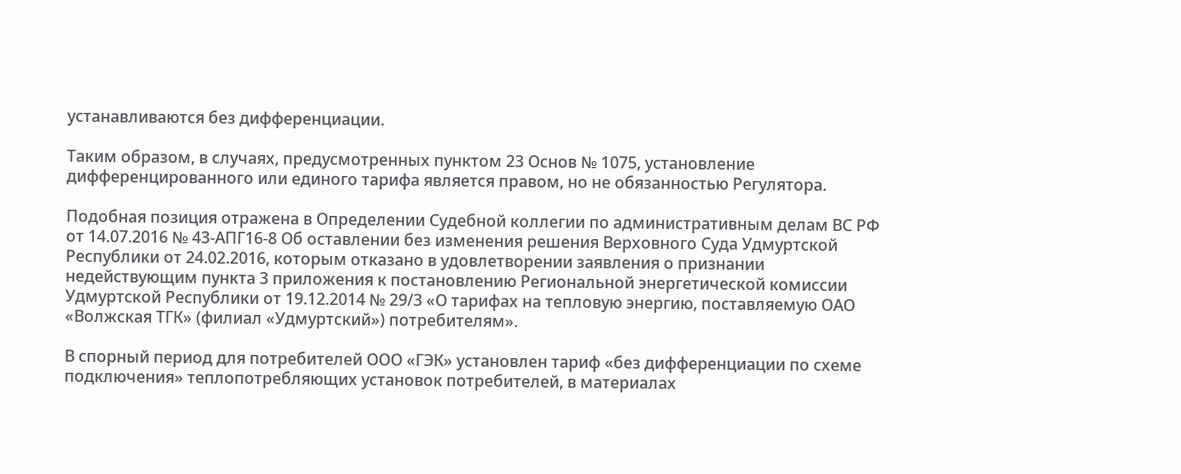устанавливаются без дифференциации.

Таким образом, в случаях, предусмотренных пунктом 23 Основ № 1075, установление дифференцированного или единого тарифа является правом, но не обязанностью Регулятора.

Подобная позиция отражена в Определении Судебной коллегии по административным делам ВС РФ от 14.07.2016 № 43-АПГ16-8 Об оставлении без изменения решения Верховного Суда Удмуртской Республики от 24.02.2016, которым отказано в удовлетворении заявления о признании недействующим пункта 3 приложения к постановлению Региональной энергетической комиссии Удмуртской Республики от 19.12.2014 № 29/3 «О тарифах на тепловую энергию, поставляемую ОАО «Волжская ТГК» (филиал «Удмуртский») потребителям».

В спорный период для потребителей ООО «ГЭК» установлен тариф «без дифференциации по схеме подключения» теплопотребляющих установок потребителей, в материалах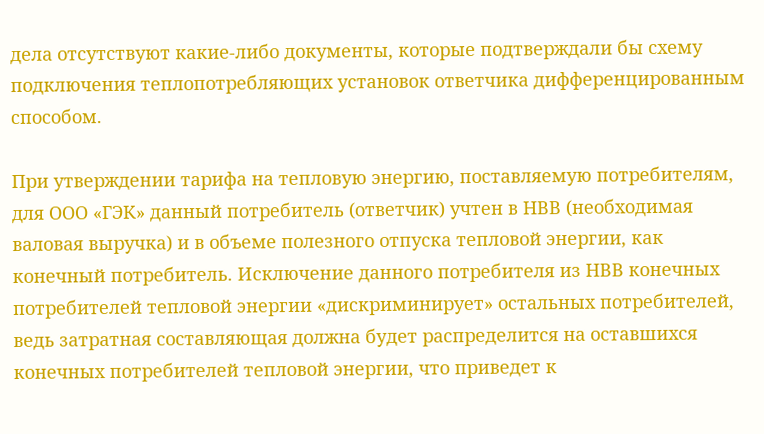дела отсутствуют какие-либо документы, которые подтверждали бы схему подключения теплопотребляющих установок ответчика дифференцированным способом.

При утверждении тарифа на тепловую энергию, поставляемую потребителям, для ООО «ГЭК» данный потребитель (ответчик) учтен в НВВ (необходимая валовая выручка) и в объеме полезного отпуска тепловой энергии, как конечный потребитель. Исключение данного потребителя из НВВ конечных потребителей тепловой энергии «дискриминирует» остальных потребителей, ведь затратная составляющая должна будет распределится на оставшихся конечных потребителей тепловой энергии, что приведет к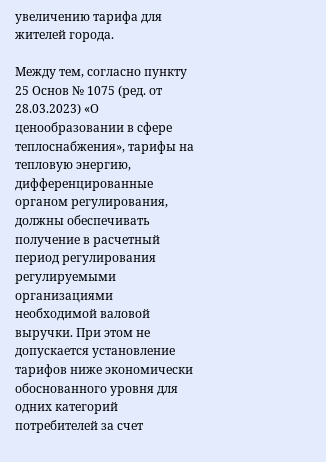увеличению тарифа для жителей города.

Между тем, согласно пункту 25 Основ № 1075 (ред. от 28.03.2023) «О ценообразовании в сфере теплоснабжения», тарифы на тепловую энергию, дифференцированные органом регулирования, должны обеспечивать получение в расчетный период регулирования регулируемыми организациями необходимой валовой выручки. При этом не допускается установление тарифов ниже экономически обоснованного уровня для одних категорий потребителей за счет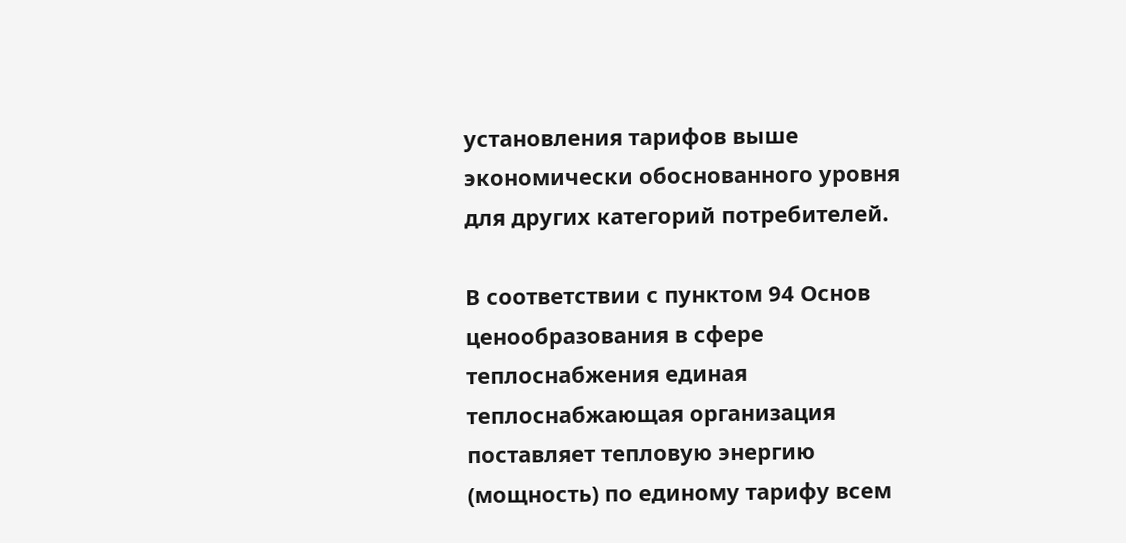установления тарифов выше экономически обоснованного уровня для других категорий потребителей.

В соответствии с пунктом 94 Основ ценообразования в сфере теплоснабжения единая теплоснабжающая организация поставляет тепловую энергию (мощность) по единому тарифу всем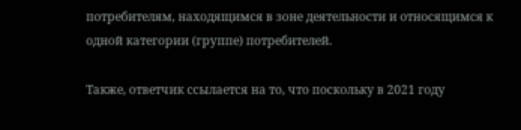потребителям, находящимся в зоне деятельности и относящимся к одной категории (группе) потребителей.

Также, ответчик ссылается на то, что поскольку в 2021 году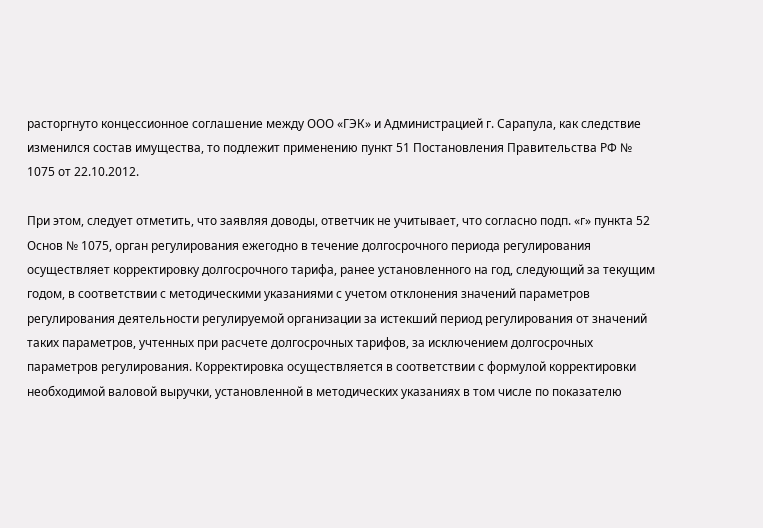расторгнуто концессионное соглашение между ООО «ГЭК» и Администрацией г. Сарапула, как следствие изменился состав имущества, то подлежит применению пункт 51 Постановления Правительства РФ № 1075 от 22.10.2012.

При этом, следует отметить, что заявляя доводы, ответчик не учитывает, что согласно подп. «г» пункта 52 Основ № 1075, орган регулирования ежегодно в течение долгосрочного периода регулирования осуществляет корректировку долгосрочного тарифа, ранее установленного на год, следующий за текущим годом, в соответствии с методическими указаниями с учетом отклонения значений параметров регулирования деятельности регулируемой организации за истекший период регулирования от значений таких параметров, учтенных при расчете долгосрочных тарифов, за исключением долгосрочных параметров регулирования. Корректировка осуществляется в соответствии с формулой корректировки необходимой валовой выручки, установленной в методических указаниях в том числе по показателю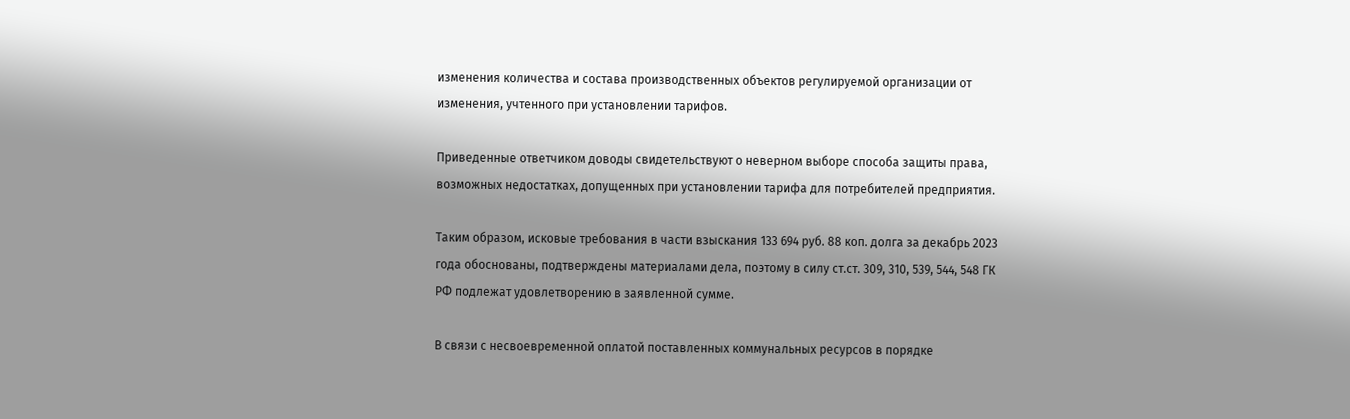изменения количества и состава производственных объектов регулируемой организации от изменения, учтенного при установлении тарифов.

Приведенные ответчиком доводы свидетельствуют о неверном выборе способа защиты права, возможных недостатках, допущенных при установлении тарифа для потребителей предприятия.

Таким образом, исковые требования в части взыскания 133 694 руб. 88 коп. долга за декабрь 2023 года обоснованы, подтверждены материалами дела, поэтому в силу ст.ст. 309, 310, 539, 544, 548 ГК РФ подлежат удовлетворению в заявленной сумме.

В связи с несвоевременной оплатой поставленных коммунальных ресурсов в порядке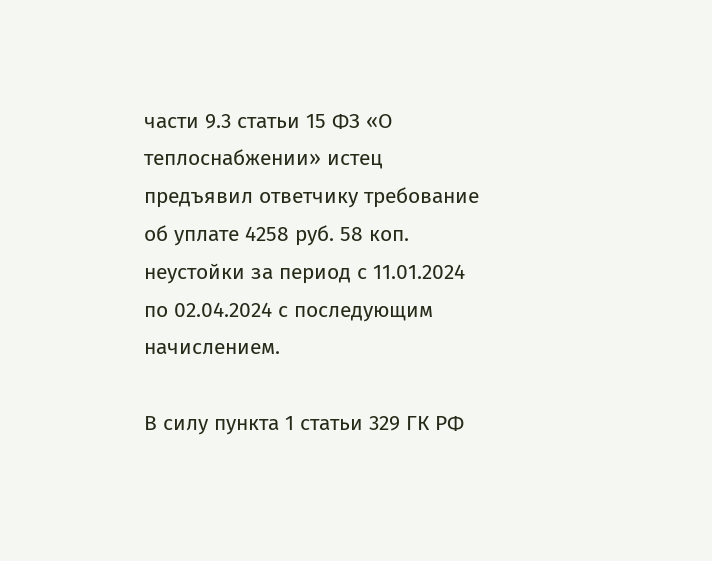части 9.3 статьи 15 ФЗ «О теплоснабжении» истец предъявил ответчику требование об уплате 4258 руб. 58 коп. неустойки за период с 11.01.2024 по 02.04.2024 с последующим начислением.

В силу пункта 1 статьи 329 ГК РФ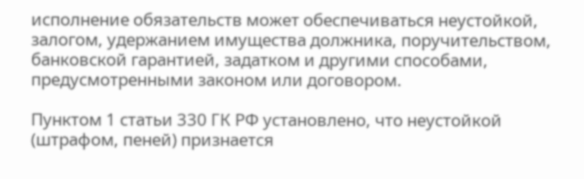исполнение обязательств может обеспечиваться неустойкой, залогом, удержанием имущества должника, поручительством, банковской гарантией, задатком и другими способами, предусмотренными законом или договором.

Пунктом 1 статьи 330 ГК РФ установлено, что неустойкой (штрафом, пеней) признается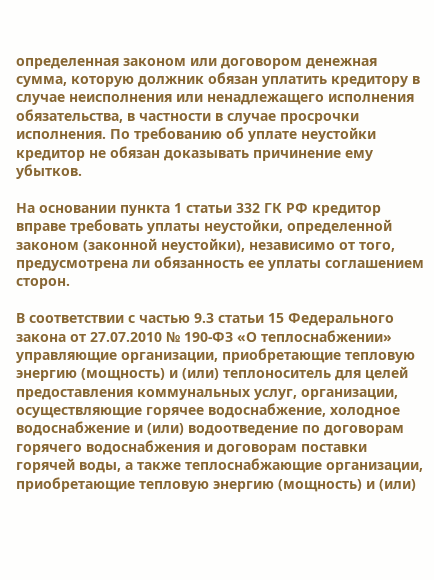определенная законом или договором денежная сумма, которую должник обязан уплатить кредитору в случае неисполнения или ненадлежащего исполнения обязательства, в частности в случае просрочки исполнения. По требованию об уплате неустойки кредитор не обязан доказывать причинение ему убытков.

На основании пункта 1 статьи 332 ГК РФ кредитор вправе требовать уплаты неустойки, определенной законом (законной неустойки), независимо от того, предусмотрена ли обязанность ее уплаты соглашением сторон.

В соответствии с частью 9.3 статьи 15 Федерального закона от 27.07.2010 № 190-ФЗ «О теплоснабжении» управляющие организации, приобретающие тепловую энергию (мощность) и (или) теплоноситель для целей предоставления коммунальных услуг, организации, осуществляющие горячее водоснабжение, холодное водоснабжение и (или) водоотведение по договорам горячего водоснабжения и договорам поставки горячей воды, а также теплоснабжающие организации, приобретающие тепловую энергию (мощность) и (или)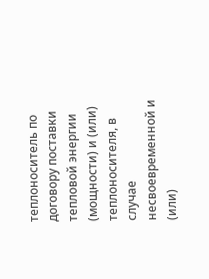теплоноситель по договору поставки тепловой энергии (мощности) и (или) теплоносителя, в случае несвоевременной и (или)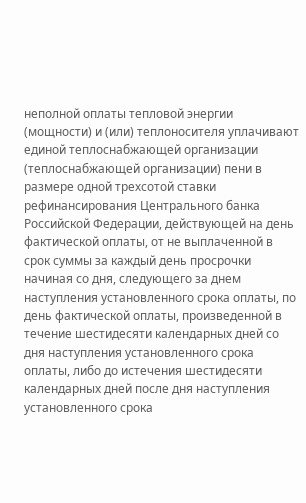неполной оплаты тепловой энергии (мощности) и (или) теплоносителя уплачивают единой теплоснабжающей организации (теплоснабжающей организации) пени в размере одной трехсотой ставки рефинансирования Центрального банка Российской Федерации, действующей на день фактической оплаты, от не выплаченной в срок суммы за каждый день просрочки начиная со дня, следующего за днем наступления установленного срока оплаты, по день фактической оплаты, произведенной в течение шестидесяти календарных дней со дня наступления установленного срока оплаты, либо до истечения шестидесяти календарных дней после дня наступления установленного срока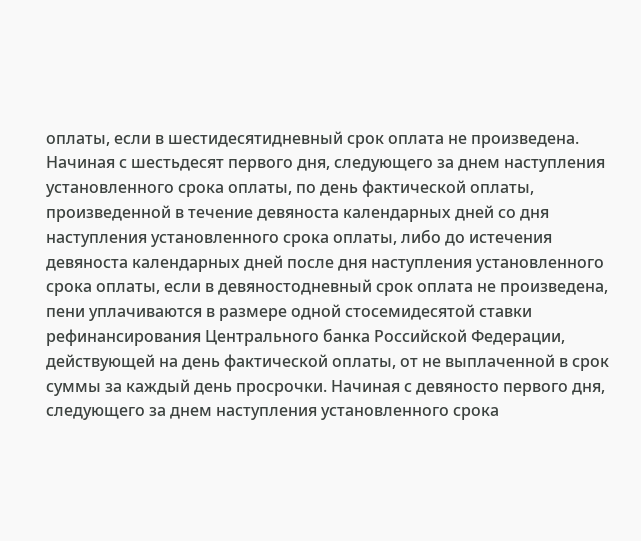оплаты, если в шестидесятидневный срок оплата не произведена. Начиная с шестьдесят первого дня, следующего за днем наступления установленного срока оплаты, по день фактической оплаты, произведенной в течение девяноста календарных дней со дня наступления установленного срока оплаты, либо до истечения девяноста календарных дней после дня наступления установленного срока оплаты, если в девяностодневный срок оплата не произведена, пени уплачиваются в размере одной стосемидесятой ставки рефинансирования Центрального банка Российской Федерации, действующей на день фактической оплаты, от не выплаченной в срок суммы за каждый день просрочки. Начиная с девяносто первого дня, следующего за днем наступления установленного срока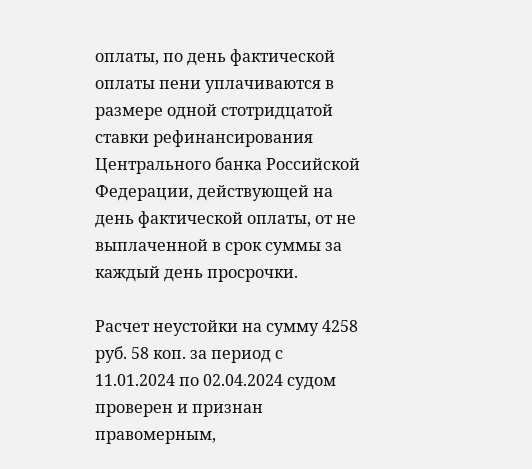оплаты, по день фактической оплаты пени уплачиваются в размере одной стотридцатой ставки рефинансирования Центрального банка Российской Федерации, действующей на день фактической оплаты, от не выплаченной в срок суммы за каждый день просрочки.

Расчет неустойки на сумму 4258 руб. 58 коп. за период с 11.01.2024 по 02.04.2024 судом проверен и признан правомерным,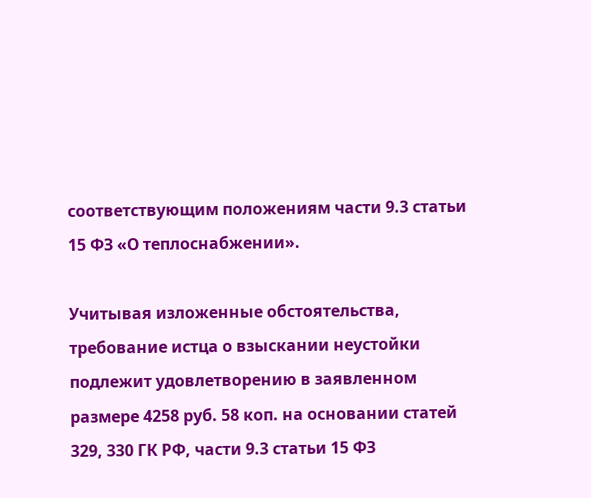соответствующим положениям части 9.3 статьи 15 ФЗ «О теплоснабжении».

Учитывая изложенные обстоятельства, требование истца о взыскании неустойки подлежит удовлетворению в заявленном размере 4258 руб. 58 коп. на основании статей 329, 330 ГК РФ, части 9.3 статьи 15 ФЗ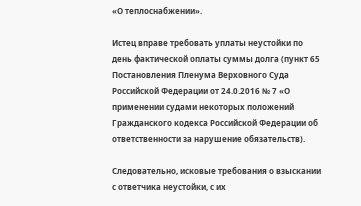«О теплоснабжении».

Истец вправе требовать уплаты неустойки по день фактической оплаты суммы долга (пункт 65 Постановления Пленума Верховного Суда Российской Федерации от 24.0.2016 № 7 «О применении судами некоторых положений Гражданского кодекса Российской Федерации об ответственности за нарушение обязательств).

Следовательно, исковые требования о взыскании с ответчика неустойки, с их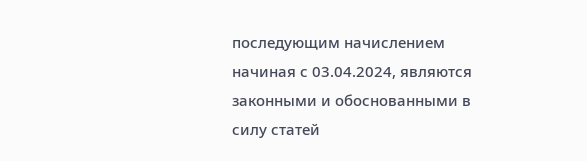последующим начислением начиная с 03.04.2024, являются законными и обоснованными в силу статей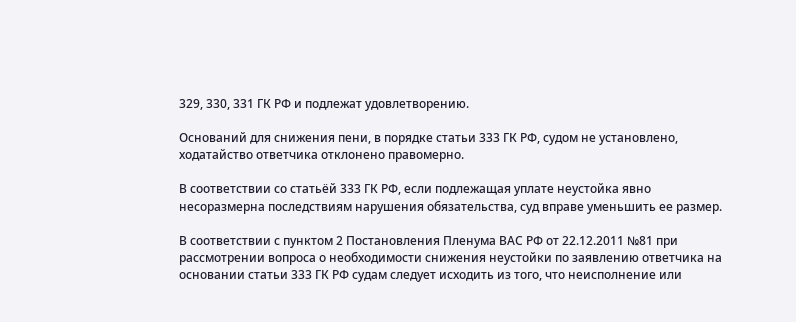329, 330, 331 ГК РФ и подлежат удовлетворению.

Оснований для снижения пени, в порядке статьи 333 ГК РФ, судом не установлено, ходатайство ответчика отклонено правомерно.

В соответствии со статьёй 333 ГК РФ, если подлежащая уплате неустойка явно несоразмерна последствиям нарушения обязательства, суд вправе уменьшить ее размер.

В соответствии с пунктом 2 Постановления Пленума ВАС РФ от 22.12.2011 №81 при рассмотрении вопроса о необходимости снижения неустойки по заявлению ответчика на основании статьи 333 ГК РФ судам следует исходить из того, что неисполнение или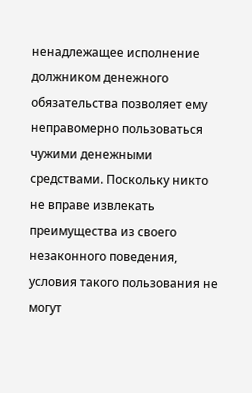ненадлежащее исполнение должником денежного обязательства позволяет ему неправомерно пользоваться чужими денежными средствами. Поскольку никто не вправе извлекать преимущества из своего незаконного поведения, условия такого пользования не могут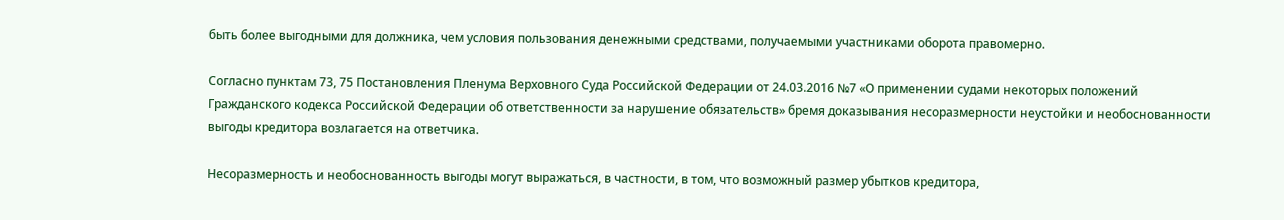быть более выгодными для должника, чем условия пользования денежными средствами, получаемыми участниками оборота правомерно.

Согласно пунктам 73, 75 Постановления Пленума Верховного Суда Российской Федерации от 24.03.2016 №7 «О применении судами некоторых положений Гражданского кодекса Российской Федерации об ответственности за нарушение обязательств» бремя доказывания несоразмерности неустойки и необоснованности выгоды кредитора возлагается на ответчика.

Несоразмерность и необоснованность выгоды могут выражаться, в частности, в том, что возможный размер убытков кредитора,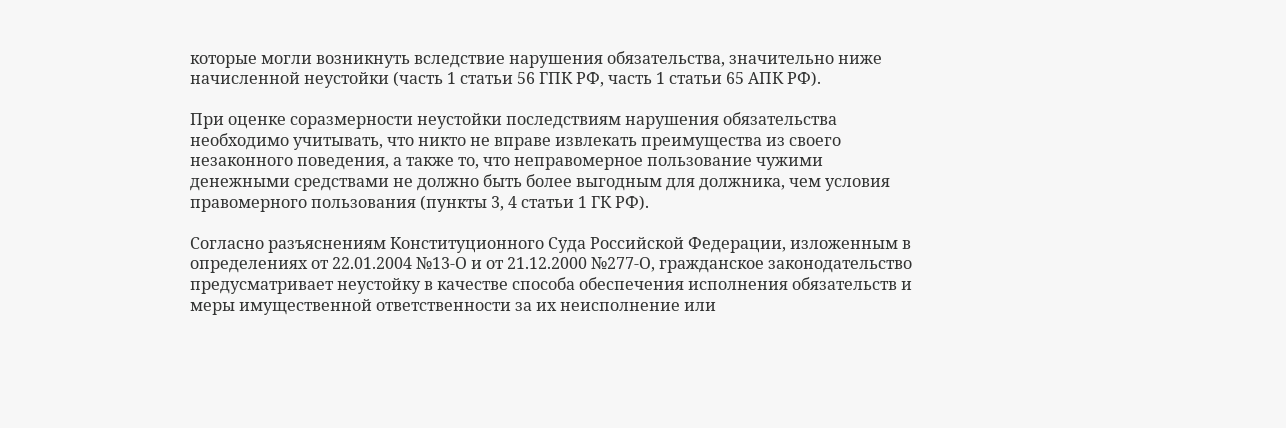которые могли возникнуть вследствие нарушения обязательства, значительно ниже начисленной неустойки (часть 1 статьи 56 ГПК РФ, часть 1 статьи 65 АПК РФ).

При оценке соразмерности неустойки последствиям нарушения обязательства необходимо учитывать, что никто не вправе извлекать преимущества из своего незаконного поведения, а также то, что неправомерное пользование чужими денежными средствами не должно быть более выгодным для должника, чем условия правомерного пользования (пункты 3, 4 статьи 1 ГК РФ).

Согласно разъяснениям Конституционного Суда Российской Федерации, изложенным в определениях от 22.01.2004 №13-О и от 21.12.2000 №277-О, гражданское законодательство предусматривает неустойку в качестве способа обеспечения исполнения обязательств и меры имущественной ответственности за их неисполнение или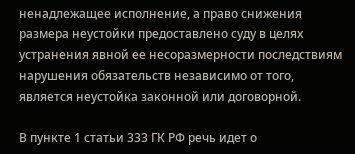ненадлежащее исполнение, а право снижения размера неустойки предоставлено суду в целях устранения явной ее несоразмерности последствиям нарушения обязательств независимо от того, является неустойка законной или договорной.

В пункте 1 статьи 333 ГК РФ речь идет о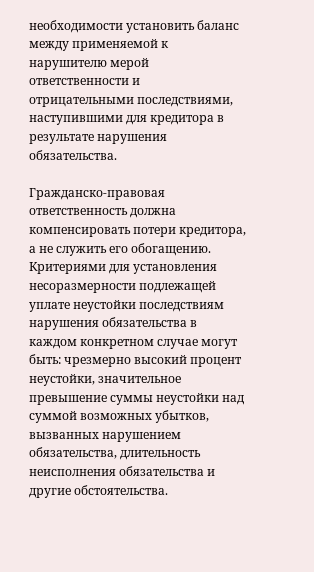необходимости установить баланс между применяемой к нарушителю мерой ответственности и отрицательными последствиями, наступившими для кредитора в результате нарушения обязательства.

Гражданско-правовая ответственность должна компенсировать потери кредитора, а не служить его обогащению. Критериями для установления несоразмерности подлежащей уплате неустойки последствиям нарушения обязательства в каждом конкретном случае могут быть: чрезмерно высокий процент неустойки, значительное превышение суммы неустойки над суммой возможных убытков, вызванных нарушением обязательства, длительность неисполнения обязательства и другие обстоятельства.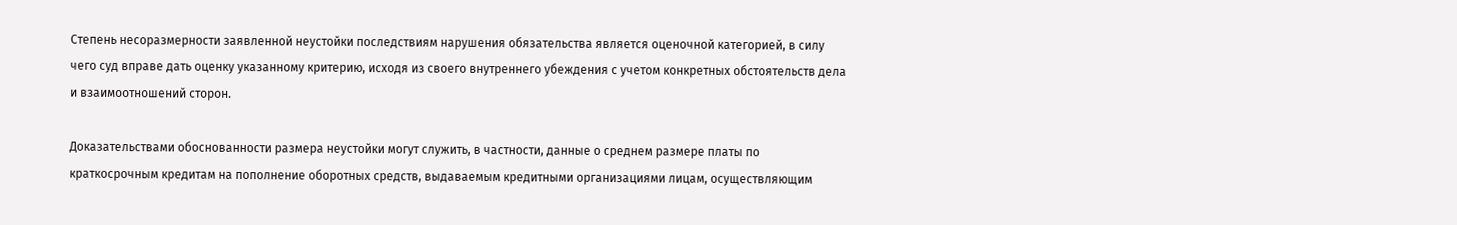Степень несоразмерности заявленной неустойки последствиям нарушения обязательства является оценочной категорией, в силу чего суд вправе дать оценку указанному критерию, исходя из своего внутреннего убеждения с учетом конкретных обстоятельств дела и взаимоотношений сторон.

Доказательствами обоснованности размера неустойки могут служить, в частности, данные о среднем размере платы по краткосрочным кредитам на пополнение оборотных средств, выдаваемым кредитными организациями лицам, осуществляющим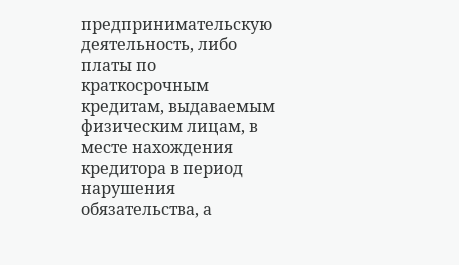предпринимательскую деятельность, либо платы по краткосрочным кредитам, выдаваемым физическим лицам, в месте нахождения кредитора в период нарушения обязательства, а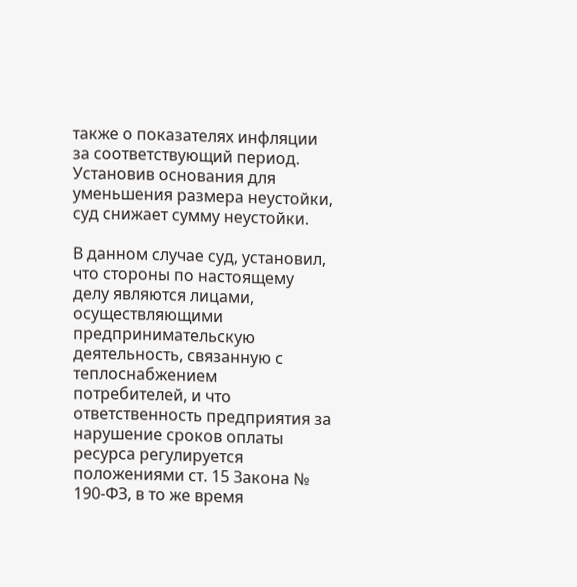также о показателях инфляции за соответствующий период. Установив основания для уменьшения размера неустойки, суд снижает сумму неустойки.

В данном случае суд, установил, что стороны по настоящему делу являются лицами, осуществляющими предпринимательскую деятельность, связанную с теплоснабжением потребителей, и что ответственность предприятия за нарушение сроков оплаты ресурса регулируется положениями ст. 15 Закона № 190-ФЗ, в то же время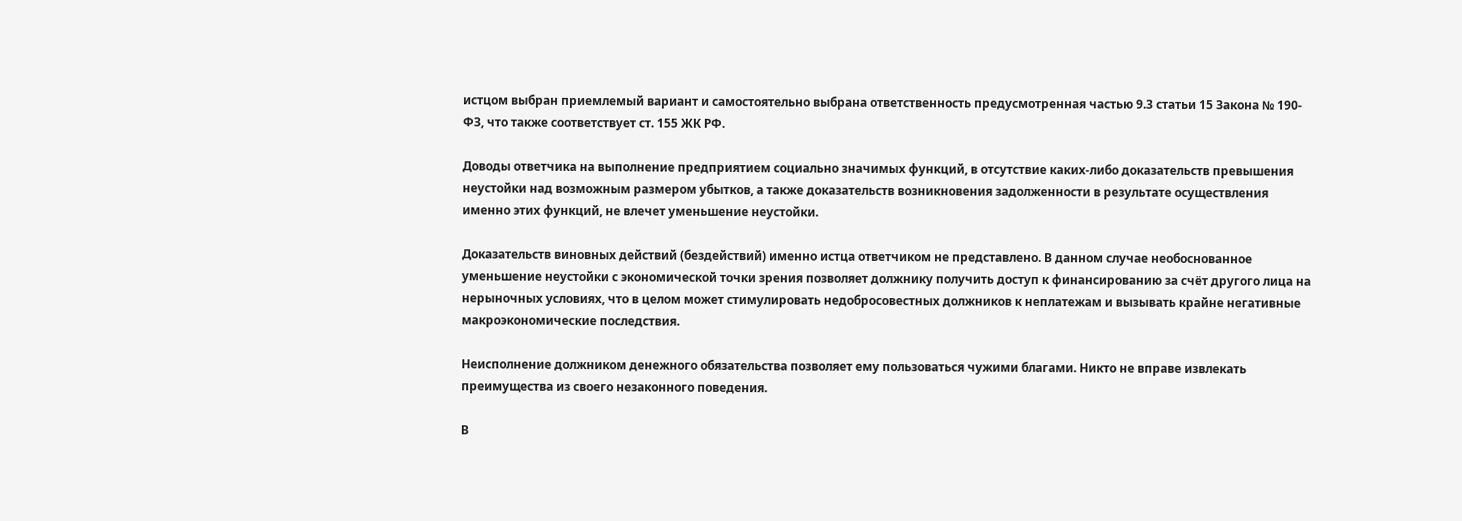истцом выбран приемлемый вариант и самостоятельно выбрана ответственность предусмотренная частью 9.3 статьи 15 Закона № 190-ФЗ, что также соответствует ст. 155 ЖК РФ.

Доводы ответчика на выполнение предприятием социально значимых функций, в отсутствие каких-либо доказательств превышения неустойки над возможным размером убытков, а также доказательств возникновения задолженности в результате осуществления именно этих функций, не влечет уменьшение неустойки.

Доказательств виновных действий (бездействий) именно истца ответчиком не представлено. В данном случае необоснованное уменьшение неустойки с экономической точки зрения позволяет должнику получить доступ к финансированию за счёт другого лица на нерыночных условиях, что в целом может стимулировать недобросовестных должников к неплатежам и вызывать крайне негативные макроэкономические последствия.

Неисполнение должником денежного обязательства позволяет ему пользоваться чужими благами. Никто не вправе извлекать преимущества из своего незаконного поведения.

В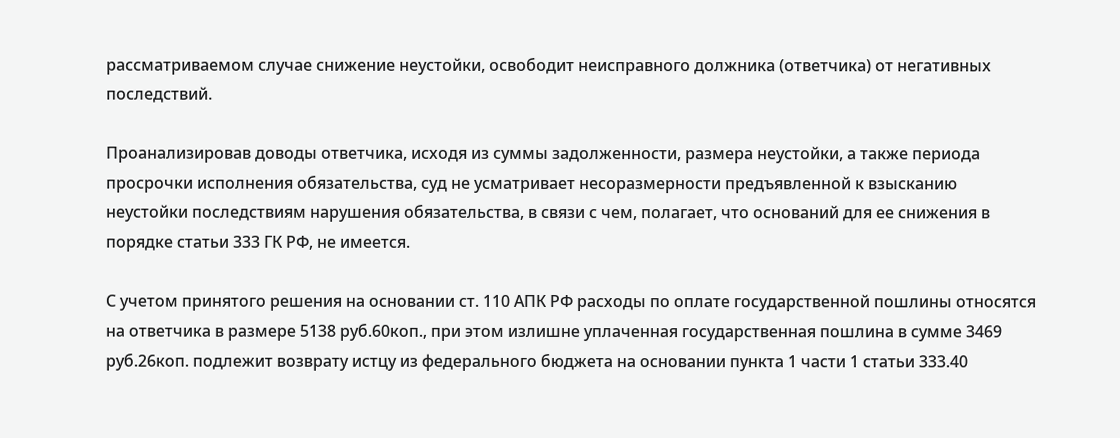рассматриваемом случае снижение неустойки, освободит неисправного должника (ответчика) от негативных последствий.

Проанализировав доводы ответчика, исходя из суммы задолженности, размера неустойки, а также периода просрочки исполнения обязательства, суд не усматривает несоразмерности предъявленной к взысканию неустойки последствиям нарушения обязательства, в связи с чем, полагает, что оснований для ее снижения в порядке статьи 333 ГК РФ, не имеется.

С учетом принятого решения на основании ст. 110 АПК РФ расходы по оплате государственной пошлины относятся на ответчика в размере 5138 руб.60коп., при этом излишне уплаченная государственная пошлина в сумме 3469 руб.26коп. подлежит возврату истцу из федерального бюджета на основании пункта 1 части 1 статьи 333.40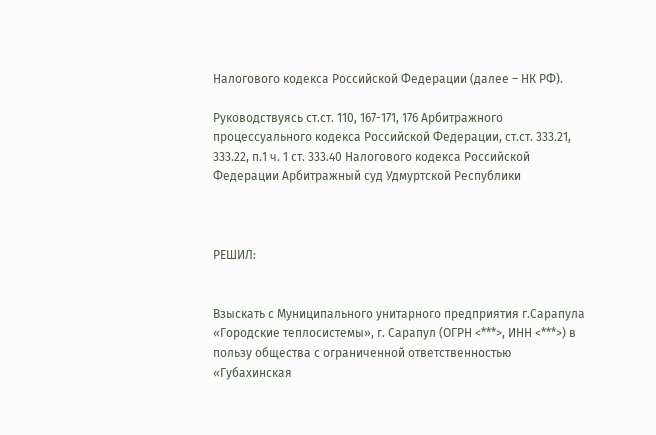Налогового кодекса Российской Федерации (далее – НК РФ).

Руководствуясь ст.ст. 110, 167-171, 176 Арбитражного процессуального кодекса Российской Федерации, ст.ст. 333.21, 333.22, п.1 ч. 1 ст. 333.40 Налогового кодекса Российской Федерации Арбитражный суд Удмуртской Республики



РЕШИЛ:


Взыскать с Муниципального унитарного предприятия г.Сарапула «Городские теплосистемы», г. Сарапул (ОГРН <***>, ИНН <***>) в пользу общества с ограниченной ответственностью «Губахинская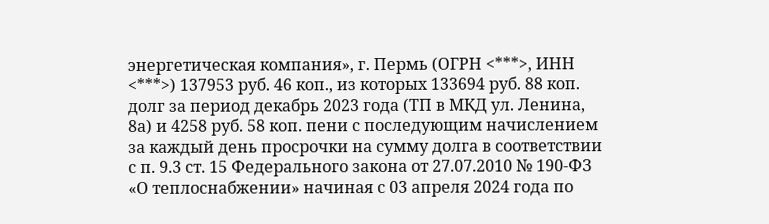энергетическая компания», г. Пермь (ОГРН <***>, ИНН <***>) 137953 руб. 46 коп., из которых 133694 руб. 88 коп. долг за период декабрь 2023 года (ТП в МКД ул. Ленина, 8а) и 4258 руб. 58 коп. пени с последующим начислением за каждый день просрочки на сумму долга в соответствии с п. 9.3 ст. 15 Федерального закона от 27.07.2010 № 190-ФЗ «О теплоснабжении» начиная с 03 апреля 2024 года по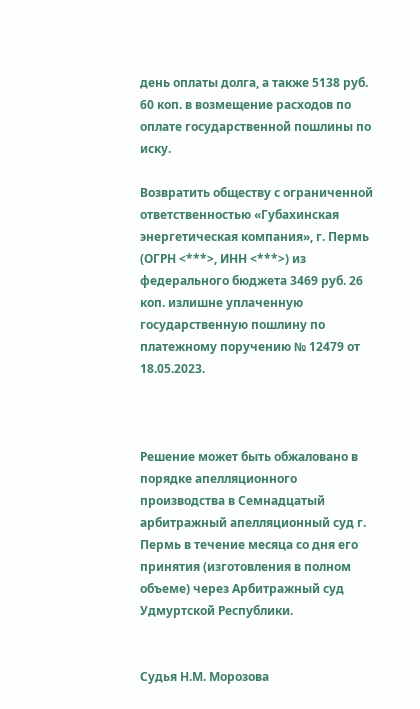день оплаты долга, а также 5138 руб. 60 коп. в возмещение расходов по оплате государственной пошлины по иску.

Возвратить обществу с ограниченной ответственностью «Губахинская энергетическая компания», г. Пермь (ОГРН <***>, ИНН <***>) из федерального бюджета 3469 руб. 26 коп. излишне уплаченную государственную пошлину по платежному поручению № 12479 от 18.05.2023.



Решение может быть обжаловано в порядке апелляционного производства в Семнадцатый арбитражный апелляционный суд г. Пермь в течение месяца со дня его принятия (изготовления в полном объеме) через Арбитражный суд Удмуртской Республики.


Судья Н.М. Морозова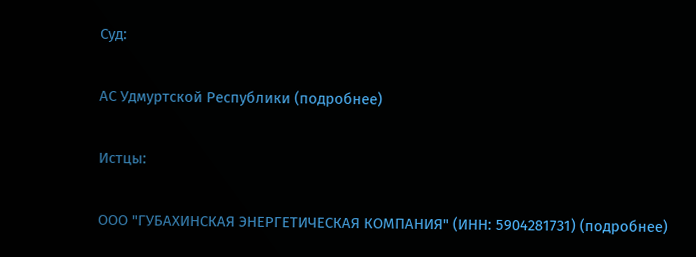Суд:

АС Удмуртской Республики (подробнее)

Истцы:

ООО "ГУБАХИНСКАЯ ЭНЕРГЕТИЧЕСКАЯ КОМПАНИЯ" (ИНН: 5904281731) (подробнее)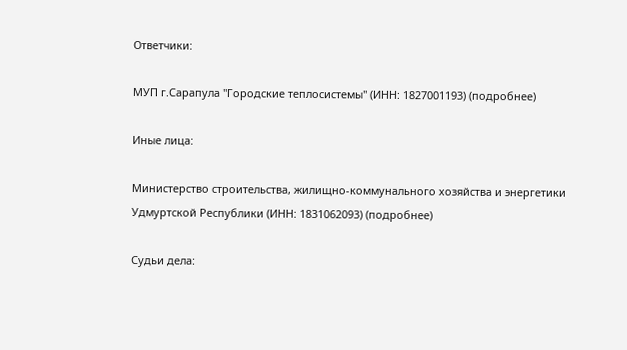Ответчики:

МУП г.Сарапула "Городские теплосистемы" (ИНН: 1827001193) (подробнее)

Иные лица:

Министерство строительства, жилищно-коммунального хозяйства и энергетики Удмуртской Республики (ИНН: 1831062093) (подробнее)

Судьи дела: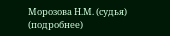Морозова Н.М. (судья) (подробнее)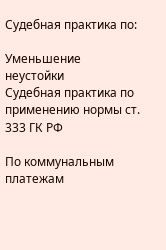Судебная практика по:

Уменьшение неустойки
Судебная практика по применению нормы ст. 333 ГК РФ

По коммунальным платежам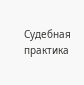Судебная практика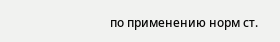по применению норм ст.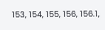153, 154, 155, 156, 156.1,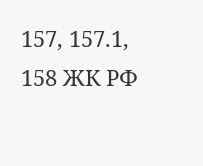157, 157.1, 158 ЖК РФ